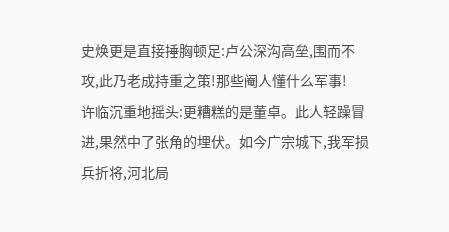史焕更是直接捶胸顿足:卢公深沟高垒,围而不攻,此乃老成持重之策!那些阉人懂什么军事!
许临沉重地摇头:更糟糕的是董卓。此人轻躁冒进,果然中了张角的埋伏。如今广宗城下,我军损兵折将,河北局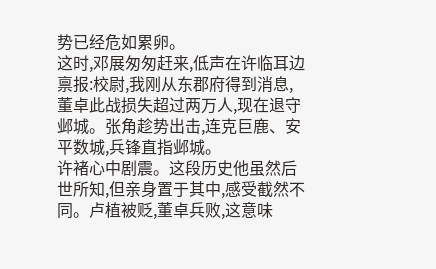势已经危如累卵。
这时,邓展匆匆赶来,低声在许临耳边禀报:校尉,我刚从东郡府得到消息,董卓此战损失超过两万人,现在退守邺城。张角趁势出击,连克巨鹿、安平数城,兵锋直指邺城。
许褚心中剧震。这段历史他虽然后世所知,但亲身置于其中,感受截然不同。卢植被贬,董卓兵败,这意味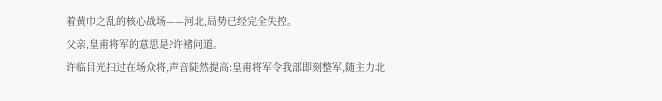着黄巾之乱的核心战场——河北,局势已经完全失控。
父亲,皇甫将军的意思是?许褚问道。
许临目光扫过在场众将,声音陡然提高:皇甫将军令我部即刻整军,随主力北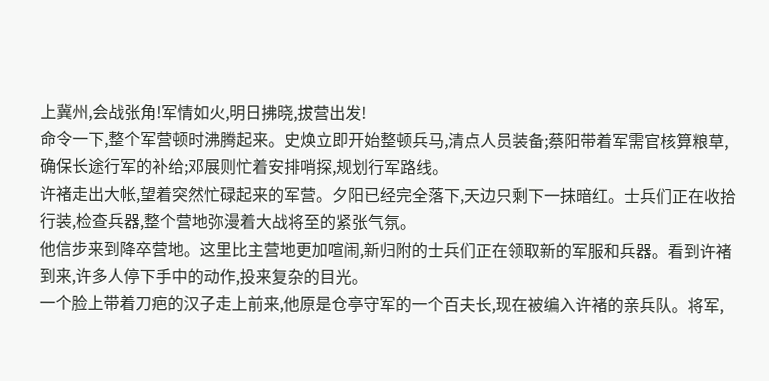上冀州,会战张角!军情如火,明日拂晓,拔营出发!
命令一下,整个军营顿时沸腾起来。史焕立即开始整顿兵马,清点人员装备;蔡阳带着军需官核算粮草,确保长途行军的补给;邓展则忙着安排哨探,规划行军路线。
许褚走出大帐,望着突然忙碌起来的军营。夕阳已经完全落下,天边只剩下一抹暗红。士兵们正在收拾行装,检查兵器,整个营地弥漫着大战将至的紧张气氛。
他信步来到降卒营地。这里比主营地更加喧闹,新归附的士兵们正在领取新的军服和兵器。看到许褚到来,许多人停下手中的动作,投来复杂的目光。
一个脸上带着刀疤的汉子走上前来,他原是仓亭守军的一个百夫长,现在被编入许褚的亲兵队。将军,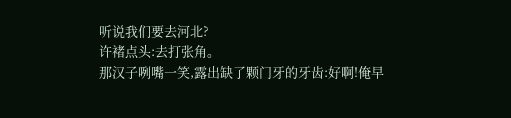听说我们要去河北?
许褚点头:去打张角。
那汉子咧嘴一笑,露出缺了颗门牙的牙齿:好啊!俺早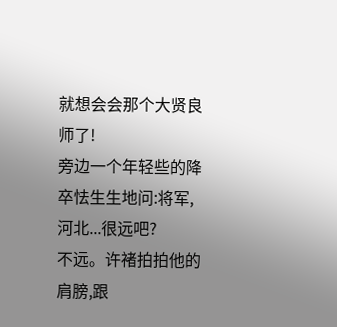就想会会那个大贤良师了!
旁边一个年轻些的降卒怯生生地问:将军,河北...很远吧?
不远。许褚拍拍他的肩膀,跟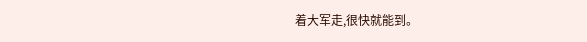着大军走,很快就能到。